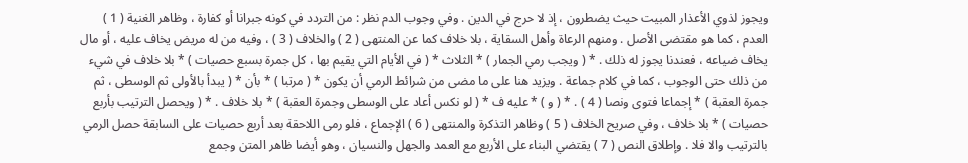ويجوز لذوي الأعذار المبيت حيث يضطرون ، إذ لا حرج في الدين . وفي وجوب الدم نظر : من التردد في كونه جبرانا أو كفارة ، وظاهر الغنية ( 1 ) العدم ، كما هو مقتضى الأصل . ومنهم الرعاة وأهل السقاية ، بلا خلاف كما عن المنتهى ( 2 ) والخلاف ( 3 ) ، وفيه من له مريض يخاف عليه ، أو مال يخاف ضياعه ، فعندنا يجوز له ذلك . * ( ويجب رمي الجمار ) * الثلاث * ( في الأيام التي يقيم بها ، كل جمرة بسبع حصيات ) * بلا خلاف في شيء من ذلك حتى الوجوب ، كما في كلام جماعة . ويزيد هنا على ما مضى من شرائط الرمي أن يكون * ( مرتبا ) * بأن * ( يبدأ بالأولى ثم الوسطى ، ثم جمرة العقبة ) * إجماعا فتوى ونصا ( 4 ) . * ( و ) * عليه ف * ( لو نكس أعاد على الوسطى وجمرة العقبة ) * بلا خلاف . * ( ويحصل الترتيب بأربع حصيات ) * بلا خلاف ، وفي صريح الخلاف ( 5 ) وظاهر التذكرة والمنتهى ( 6 ) الإجماع ، فلو رمى اللاحقة بعد أربع حصيات على السابقة حصل الرمي بالترتيب والا فلا . وإطلاق النص ( 7 ) يقتضي البناء على الأربع مع العمد والجهل والنسيان ، وهو أيضا ظاهر المتن وجمع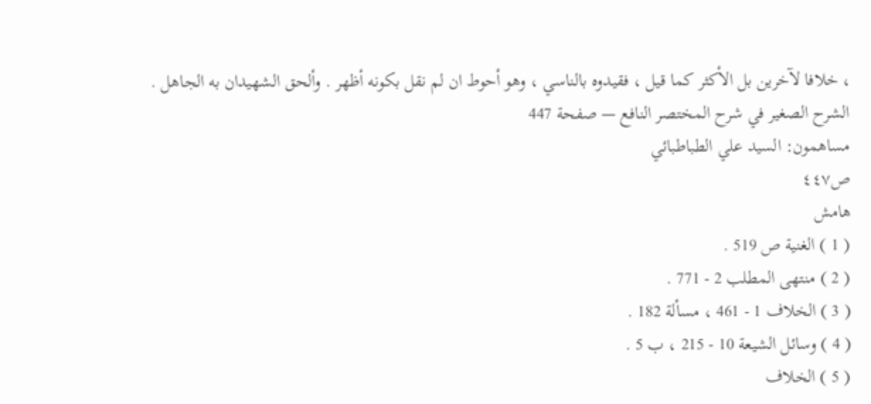، خلافا لآخرين بل الأكثر كما قيل ، فقيدوه بالناسي ، وهو أحوط ان لم نقل بكونه أظهر . وألحق الشهيدان به الجاهل .
الشرح الصغير في شرح المختصر النافع — صفحة 447
مساهمون: السيد علي الطباطبائي
ص٤٤٧
هامش
( 1 ) الغنية ص 519 .
( 2 ) منتهى المطلب 2 - 771 .
( 3 ) الخلاف 1 - 461 ، مسألة 182 .
( 4 ) وسائل الشيعة 10 - 215 ، ب 5 .
( 5 ) الخلاف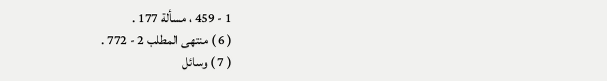1 - 459 ، مسألة 177 .
( 6 ) منتهى المطلب 2 - 772 .
( 7 ) وسائل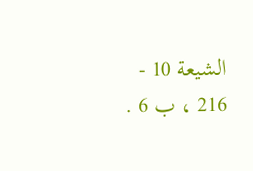الشيعة 10 - 216 ، ب 6 .